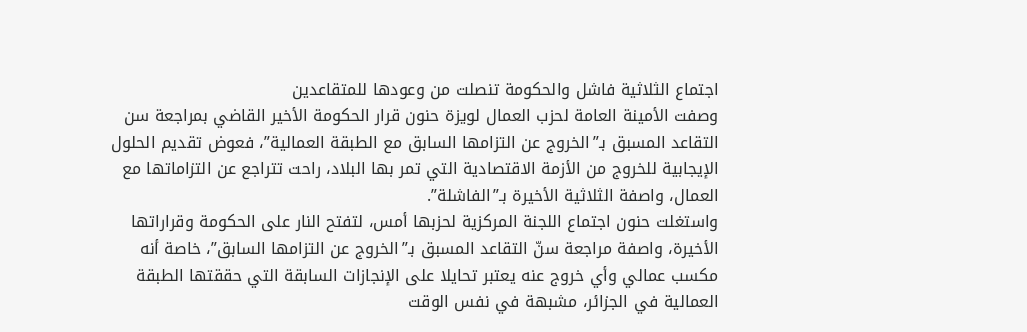اجتماع الثلاثية فاشل والحكومة تنصلت من وعودها للمتقاعدين
وصفت الأمينة العامة لحزب العمال لويزة حنون قرار الحكومة الأخير القاضي بمراجعة سن التقاعد المسبق بـ”الخروج عن التزامها السابق مع الطبقة العمالية”، فعوض تقديم الحلول الإيجابية للخروج من الأزمة الاقتصادية التي تمر بها البلاد، راحت تتراجع عن التزاماتها مع العمال، واصفة الثلاثية الأخيرة بـ”الفاشلة”.
واستغلت حنون اجتماع اللجنة المركزية لحزبها أمس، لتفتح النار على الحكومة وقراراتها الأخيرة، واصفة مراجعة سنّ التقاعد المسبق بـ”الخروج عن التزامها السابق”، خاصة أنه مكسب عمالي وأي خروج عنه يعتبر تحايلا على الإنجازات السابقة التي حققتها الطبقة العمالية في الجزائر، مشبهة في نفس الوقت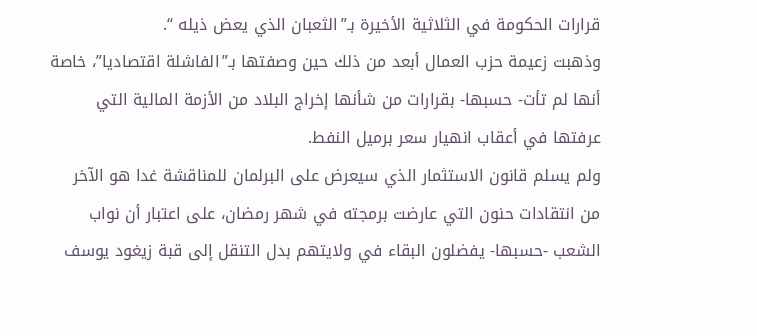قرارات الحكومة في الثلاثية الأخيرة بـ”الثعبان الذي يعض ذيله “.
وذهبت زعيمة حزب العمال أبعد من ذلك حين وصفتها بـ”الفاشلة اقتصاديا”، خاصة أنها لم تأت- حسبها- بقرارات من شأنها إخراج البلاد من الأزمة المالية التي عرفتها في أعقاب انهيار سعر برميل النفط.
ولم يسلم قانون الاستثمار الذي سيعرض على البرلمان للمناقشة غدا هو الآخر من انتقادات حنون التي عارضت برمجته في شهر رمضان، على اعتبار أن نواب الشعب -حسبها- يفضلون البقاء في ولايتهم بدل التنقل إلى قبة زيغود يوسف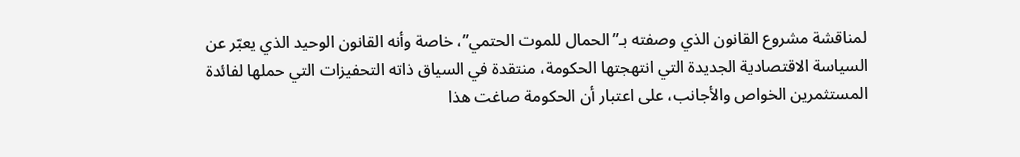لمناقشة مشروع القانون الذي وصفته بـ”الحمال للموت الحتمي”، خاصة وأنه القانون الوحيد الذي يعبّر عن السياسة الاقتصادية الجديدة التي انتهجتها الحكومة، منتقدة في السياق ذاته التحفيزات التي حملها لفائدة المستثمرين الخواص والأجانب، على اعتبار أن الحكومة صاغت هذا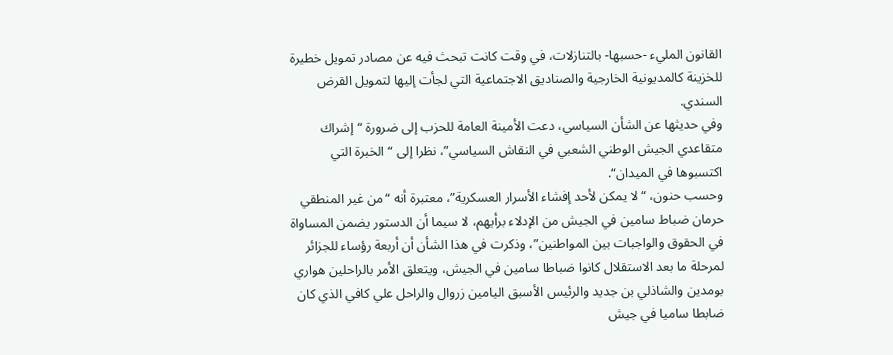القانون المليء -حسبها- بالتنازلات، في وقت كانت تبحث فيه عن مصادر تمويل خطيرة للخزينة كالمديونية الخارجية والصناديق الاجتماعية التي لجأت إليها لتمويل القرض السندي.
وفي حديثها عن الشأن السياسي، دعت الأمينة العامة للحزب إلى ضرورة “إشراك متقاعدي الجيش الوطني الشعبي في النقاش السياسي”، نظرا إلى “الخبرة التي اكتسبوها في الميدان“.
وحسب حنون، “لا يمكن لأحد إفشاء الأسرار العسكرية”، معتبرة أنه “من غير المنطقي حرمان ضباط سامين في الجيش من الإدلاء برأيهم، لا سيما أن الدستور يضمن المساواة في الحقوق والواجبات بين المواطنين”، وذكرت في هذا الشأن أن أربعة رؤساء للجزائر لمرحلة ما بعد الاستقلال كانوا ضباطا سامين في الجيش، ويتعلق الأمر بالراحلين هواري بومدين والشاذلي بن جديد والرئيس الأسبق اليامين زروال والراحل علي كافي الذي كان ضابطا ساميا في جيش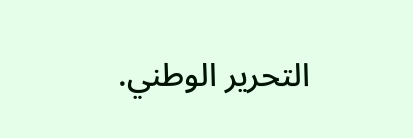التحرير الوطني.